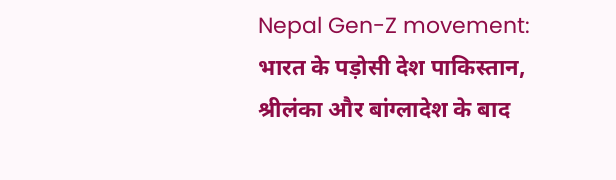Nepal Gen-Z movement: भारत के पड़ोसी देश पाकिस्तान, श्रीलंका और बांग्लादेश के बाद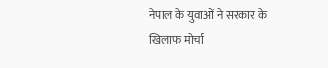नेपाल के युवाओं ने सरकार के खिलाफ मोर्चा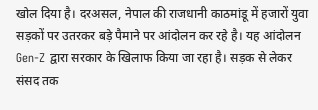खोल दिया है। दरअसल, नेपाल की राजधानी काठमांडू में हजारों युवा सड़कों पर उतरकर बड़े पैमाने पर आंदोलन कर रहे है। यह आंदोलन Gen-Z द्वारा सरकार के खिलाफ किया जा रहा है। सड़क से लेकर संसद तक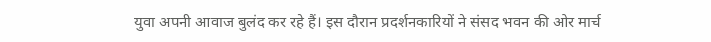युवा अपनी आवाज बुलंद कर रहे हैं। इस दौरान प्रदर्शनकारियों ने संसद भवन की ओर मार्च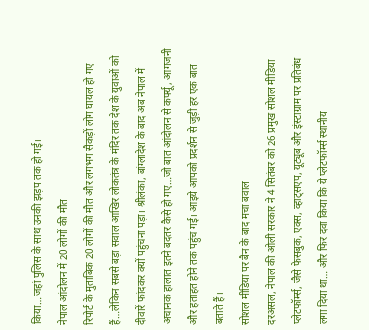किया…जहां पुलिस के साथ उनकी झड़प तक हो गई।
नेपाल आंदोलन में 20 लोगों की मौत
रिपोर्ट के मुताबिक 20 लोगों की मौत और लगभग सैकड़ों लोग घायल हो गए हैं…लेकिन सबसे बड़ा सवाल आखिर लोकतंत्र के मंदिर तक देश के युवाओं को दीवारें फांदकर क्यों पहुंचना पड़ा। श्रीलंका, बांग्लादेश के बाद अब नेपाल में अचानक हालात इतने बदतर कैसे हो गए…जो बात आंदोलन से कर्फ्यू, आगजनी और हताहत होने तक पहुंच गई। आइये आपको प्रदर्शन से जुड़ी हर एक बात बताते हैं।
सोशल मीडिया पर बैन के बाद मचा बवाल
दरअसल, नेपाल की ओली सरकार ने 4 सितंबर को 26 प्रमुख सोशल मीडिया प्लेटफॉर्म्स, जैसे फेसबुक, एक्स, व्हाट्सएप, यूट्यूब और इंस्टाग्राम पर प्रतिबंध लगा दिया था… और फिर दवा किया कि ये प्लेटफॉर्म्स स्थानीय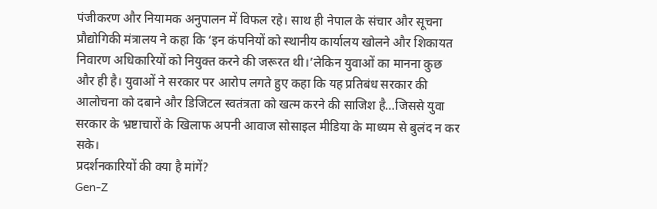पंजीकरण और नियामक अनुपालन में विफल रहे। साथ ही नेपाल के संचार और सूचना प्रौद्योगिकी मंत्रालय ने कहा कि ‘इन कंपनियों को स्थानीय कार्यालय खोलने और शिकायत निवारण अधिकारियों को नियुक्त करने की जरूरत थी।’लेकिन युवाओं का मानना कुछ और ही है। युवाओं ने सरकार पर आरोप लगते हुए कहा कि यह प्रतिबंध सरकार की आलोचना को दबाने और डिजिटल स्वतंत्रता को खत्म करने की साजिश है…जिससे युवा सरकार के भ्रष्टाचारों के खिलाफ अपनी आवाज सोसाइल मीडिया के माध्यम से बुलंद न कर सके।
प्रदर्शनकारियों की क्या है मांगें?
Gen-Z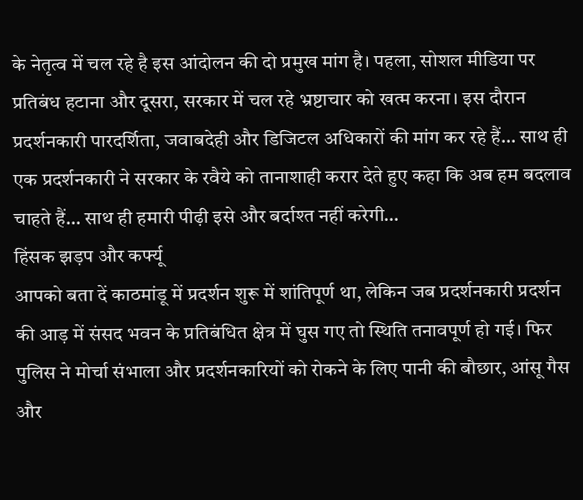के नेतृत्व में चल रहे है इस आंदोलन की दो प्रमुख मांग है। पहला, सोशल मीडिया पर प्रतिबंध हटाना और दूसरा, सरकार में चल रहे भ्रष्टाचार को खत्म करना। इस दौरान प्रदर्शनकारी पारदर्शिता, जवाबदेही और डिजिटल अधिकारों की मांग कर रहे हैं… साथ ही एक प्रदर्शनकारी ने सरकार के रवैये को तानाशाही करार देते हुए कहा कि अब हम बदलाव चाहते हैं… साथ ही हमारी पीढ़ी इसे और बर्दाश्त नहीं करेगी…
हिंसक झड़प और कर्फ्यू
आपको बता दें काठमांडू में प्रदर्शन शुरू में शांतिपूर्ण था, लेकिन जब प्रदर्शनकारी प्रदर्शन की आड़ में संसद भवन के प्रतिबंधित क्षेत्र में घुस गए तो स्थिति तनावपूर्ण हो गई। फिर पुलिस ने मोर्चा संभाला और प्रदर्शनकारियों को रोकने के लिए पानी की बौछार, आंसू गैस और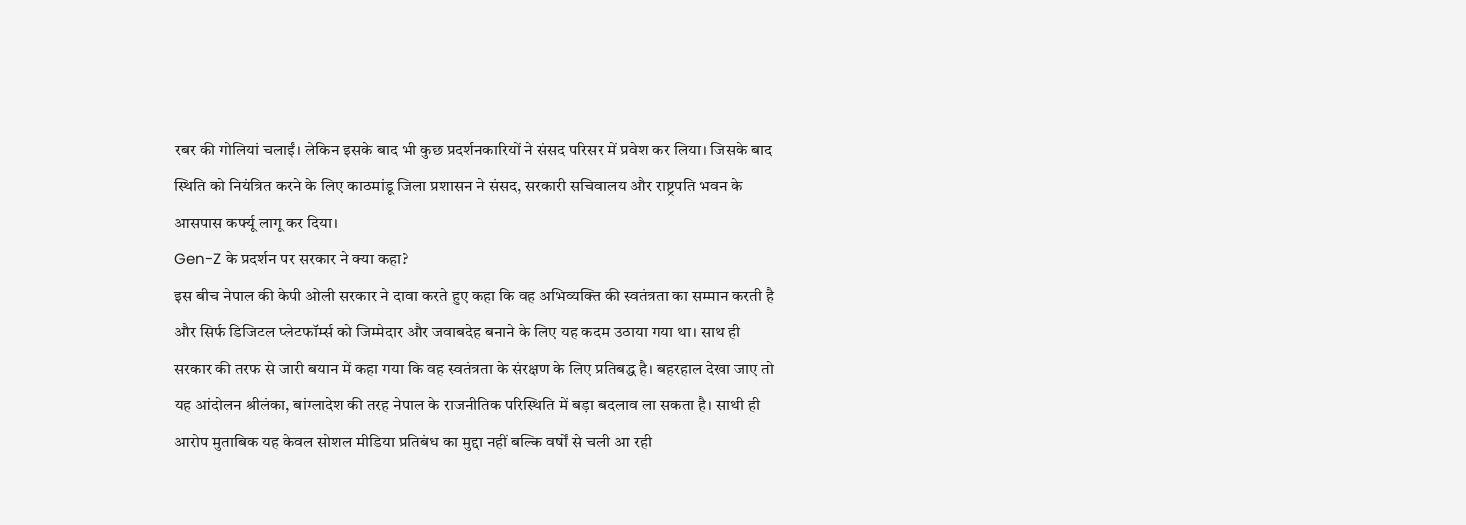रबर की गोलियां चलाईं। लेकिन इसके बाद भी कुछ प्रदर्शनकारियों ने संसद परिसर में प्रवेश कर लिया। जिसके बाद स्थिति को नियंत्रित करने के लिए काठमांडू जिला प्रशासन ने संसद, सरकारी सचिवालय और राष्ट्रपति भवन के आसपास कर्फ्यू लागू कर दिया।
Gen-Z के प्रदर्शन पर सरकार ने क्या कहा?
इस बीच नेपाल की केपी ओली सरकार ने दावा करते हुए कहा कि वह अभिव्यक्ति की स्वतंत्रता का सम्मान करती है और सिर्फ डिजिटल प्लेटफॉर्म्स को जिम्मेदार और जवाबदेह बनाने के लिए यह कदम उठाया गया था। साथ ही सरकार की तरफ से जारी बयान में कहा गया कि वह स्वतंत्रता के संरक्षण के लिए प्रतिबद्ध है। बहरहाल देखा जाए तो यह आंदोलन श्रीलंका, बांग्लादेश की तरह नेपाल के राजनीतिक परिस्थिति में बड़ा बदलाव ला सकता है। साथी ही आरोप मुताबिक यह केवल सोशल मीडिया प्रतिबंध का मुद्दा नहीं बल्कि वर्षों से चली आ रही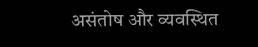असंतोष और व्यवस्थित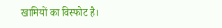खामियों का विस्फोट है।